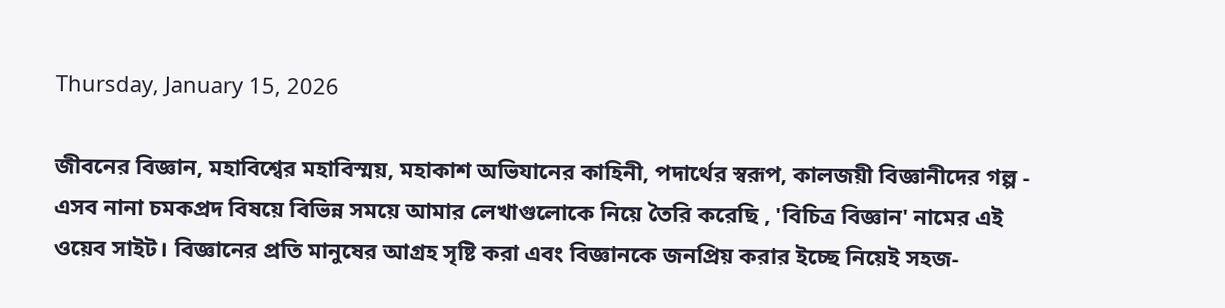Thursday, January 15, 2026

জীবনের বিজ্ঞান, মহাবিশ্বের মহাবিস্ময়, মহাকাশ অভিযানের কাহিনী, পদার্থের স্বরূপ, কালজয়ী বিজ্ঞানীদের গল্প - এসব নানা চমকপ্রদ বিষয়ে বিভিন্ন সময়ে আমার লেখাগুলোকে নিয়ে তৈরি করেছি , 'বিচিত্র বিজ্ঞান' নামের এই ওয়েব সাইট। বিজ্ঞানের প্রতি মানুষের আগ্রহ সৃষ্টি করা এবং বিজ্ঞানকে জনপ্রিয় করার ইচ্ছে নিয়েই সহজ-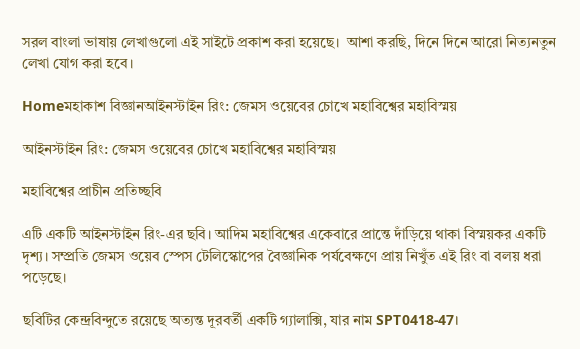সরল বাংলা ভাষায় লেখাগুলো এই সাইটে প্রকাশ করা হয়েছে।  আশা করছি, দিনে দিনে আরো নিত্যনতুন লেখা যোগ করা হবে।

Homeমহাকাশ বিজ্ঞানআইনস্টাইন রিং: জেমস ওয়েবের চোখে মহাবিশ্বের মহাবিস্ময়

আইনস্টাইন রিং: জেমস ওয়েবের চোখে মহাবিশ্বের মহাবিস্ময়

মহাবিশ্বের প্রাচীন প্রতিচ্ছবি

এটি একটি আইনস্টাইন রিং-এর ছবি। আদিম মহাবিশ্বের একেবারে প্রান্তে দাঁড়িয়ে থাকা বিস্ময়কর একটি দৃশ্য। সম্প্রতি জেমস ওয়েব স্পেস টেলিস্কোপের বৈজ্ঞানিক পর্যবেক্ষণে প্রায় নিখুঁত এই রিং বা বলয় ধরা পড়েছে।

ছবিটির কেন্দ্রবিন্দুতে রয়েছে অত্যন্ত দূরবর্তী একটি গ্যালাক্সি, যার নাম SPT0418-47।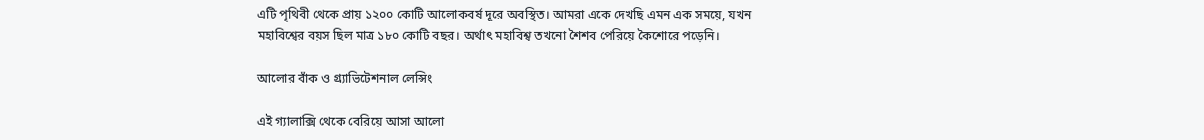এটি পৃথিবী থেকে প্রায় ১২০০ কোটি আলোকবর্ষ দূরে অবস্থিত। আমরা একে দেখছি এমন এক সময়ে, যখন মহাবিশ্বের বয়স ছিল মাত্র ১৮০ কোটি বছর। অর্থাৎ মহাবিশ্ব তখনো শৈশব পেরিয়ে কৈশোরে পড়েনি।

আলোর বাঁক ও গ্র্যাভিটেশনাল লেন্সিং

এই গ্যালাক্সি থেকে বেরিয়ে আসা আলো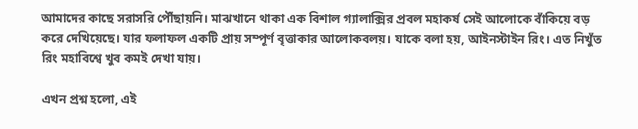আমাদের কাছে সরাসরি পৌঁছায়নি। মাঝখানে থাকা এক বিশাল গ্যালাক্সির প্রবল মহাকর্ষ সেই আলোকে বাঁকিয়ে বড় করে দেখিয়েছে। যার ফলাফল একটি প্রায় সম্পূর্ণ বৃত্তাকার আলোকবলয়। যাকে বলা হয়, আইনস্টাইন রিং। এত নিখুঁত রিং মহাবিশ্বে খুব কমই দেখা যায়।

এখন প্রশ্ন হলো, এই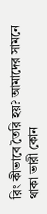রিং কীভাবে তৈরি হয়? আমাদের সামনে থাকা ভারী কোন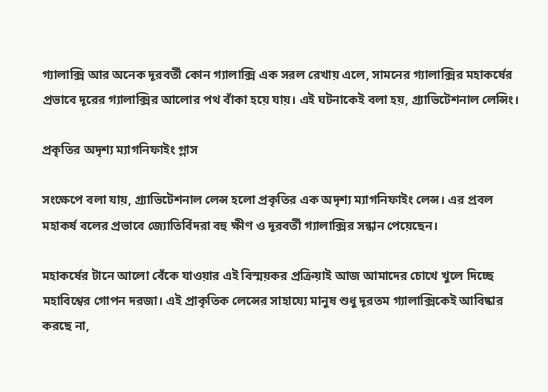গ্যালাক্সি আর অনেক দূরবর্তী কোন গ্যালাক্সি এক সরল রেখায় এলে, সামনের গ্যালাক্সির মহাকর্ষের প্রভাবে দূরের গ্যালাক্সির আলোর পথ বাঁকা হয়ে যায়। এই ঘটনাকেই বলা হয়, গ্র্যাভিটেশনাল লেন্সিং।

প্রকৃতির অদৃশ্য ম্যাগনিফাইং গ্লাস

সংক্ষেপে বলা যায়, গ্র্যাভিটেশনাল লেন্স হলো প্রকৃতির এক অদৃশ্য ম্যাগনিফাইং লেন্স। এর প্রবল মহাকর্ষ বলের প্রভাবে জ্যোতির্বিদরা বহু ক্ষীণ ও দূরবর্তী গ্যালাক্সির সন্ধান পেয়েছেন।

মহাকর্ষের টানে আলো বেঁকে যাওয়ার এই বিস্ময়কর প্রক্রিয়াই আজ আমাদের চোখে খুলে দিচ্ছে মহাবিশ্বের গোপন দরজা। এই প্রাকৃতিক লেন্সের সাহায্যে মানুষ শুধু দূরতম গ্যালাক্সিকেই আবিষ্কার করছে না,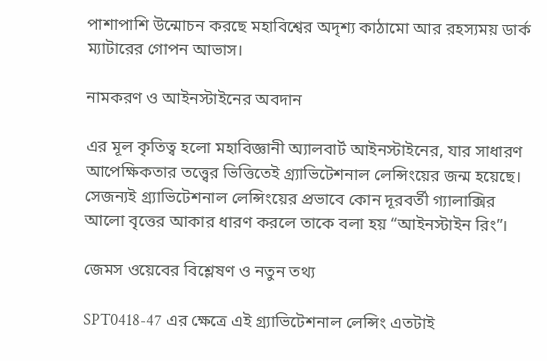পাশাপাশি উন্মোচন করছে মহাবিশ্বের অদৃশ্য কাঠামো আর রহস্যময় ডার্ক ম্যাটারের গোপন আভাস।

নামকরণ ও আইনস্টাইনের অবদান

এর মূল কৃতিত্ব হলো মহাবিজ্ঞানী অ্যালবার্ট আইনস্টাইনের, যার সাধারণ আপেক্ষিকতার তত্ত্বের ভিত্তিতেই গ্র্যাভিটেশনাল লেন্সিংয়ের জন্ম হয়েছে। সেজন্যই গ্র্যাভিটেশনাল লেন্সিংয়ের প্রভাবে কোন দূরবর্তী গ্যালাক্সির আলো বৃত্তের আকার ধারণ করলে তাকে বলা হয় “আইনস্টাইন রিং”।

জেমস ওয়েবের বিশ্লেষণ ও নতুন তথ্য

SPT0418-47 এর ক্ষেত্রে এই গ্র্যাভিটেশনাল লেন্সিং এতটাই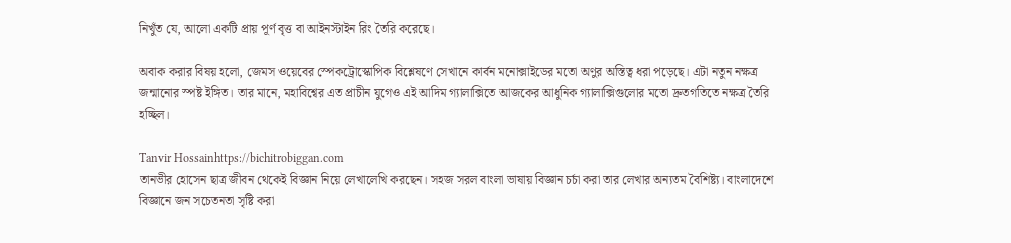নিখুঁত যে, আলো একটি প্রায় পূর্ণ বৃত্ত বা আইনস্টাইন রিং তৈরি করেছে।

অবাক করার বিষয় হলো, জেমস ওয়েবের স্পেকট্রোস্কোপিক বিশ্লেষণে সেখানে কার্বন মনোক্সাইডের মতো অণুর অস্তিত্ব ধরা পড়েছে। এটা নতুন নক্ষত্র জন্মানোর স্পষ্ট ইঙ্গিত। তার মানে, মহাবিশ্বের এত প্রাচীন যুগেও এই আদিম গ্যালাক্সিতে আজকের আধুনিক গ্যালাক্সিগুলোর মতো দ্রুতগতিতে নক্ষত্র তৈরি হচ্ছিল।

Tanvir Hossainhttps://bichitrobiggan.com
তানভীর হোসেন ছাত্র জীবন থেকেই বিজ্ঞান নিয়ে লেখালেখি করছেন। সহজ সরল বাংলা ভাষায় বিজ্ঞান চর্চা করা তার লেখার অন্যতম বৈশিষ্ট্য। বাংলাদেশে বিজ্ঞানে জন সচেতনতা সৃষ্টি করা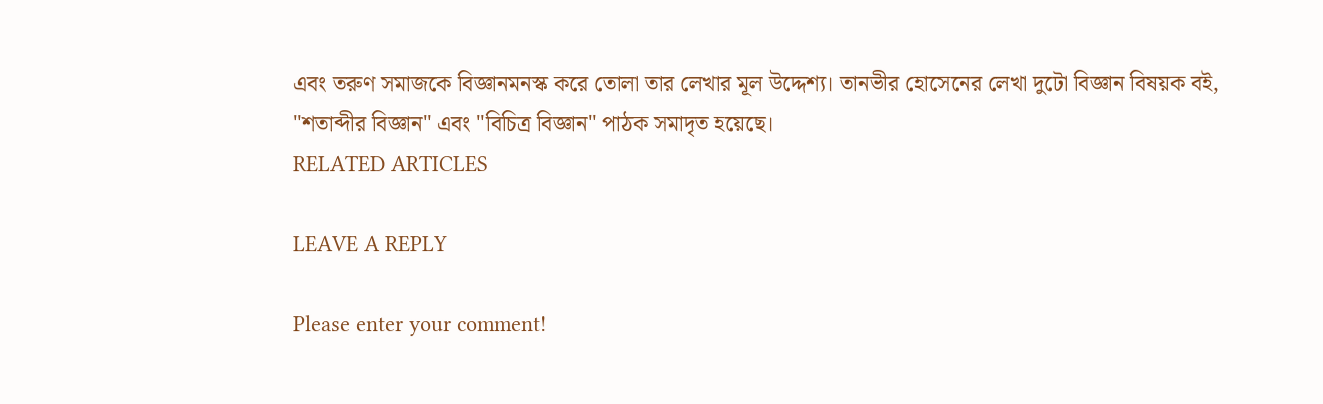এবং তরুণ সমাজকে বিজ্ঞানমনস্ক করে তোলা তার লেখার মূল উদ্দেশ্য। তানভীর হোসেনের লেখা দুটো বিজ্ঞান বিষয়ক বই, "শতাব্দীর বিজ্ঞান" এবং "বিচিত্র বিজ্ঞান" পাঠক সমাদৃত হয়েছে।
RELATED ARTICLES

LEAVE A REPLY

Please enter your comment!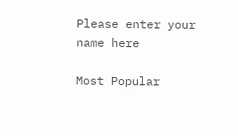Please enter your name here

Most Popular